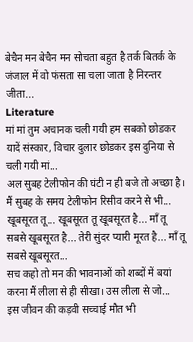बेचैन मन बेचैन मन सोचता बहुत है तर्क बितर्क के जंजाल में वो फंसता सा चला जाता है निरन्तर जीता...
Literature
मां मां तुम अचानक चली गयी हम सबको छोडकर यादें संस्कार, विचार दुलार छोडकर इस दुनिया से चली गयी मां...
अल सुबह टेलीफोन की घंटी न ही बजे तो अच्छा है। मैं सुबह के समय टेलीफोन रिसीव करने से भी...
खूबसूरत तू... खूबसूरत तू खूबसूरत है... मॉं तू सबसे खूबसूरत है... तेरी सुंदर प्यारी मूरत है... मॉं तू सबसे खूबसूरत...
सच कहो तो मन की भावनाओं को शब्दों में बयां करना मैं लीला से ही सीखा। उस लीला से जो...
इस जीवन की कड़वी सच्चाई मौत भी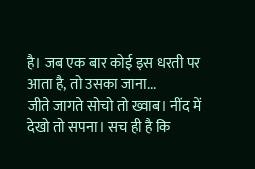है। जब एक बार कोई इस धरती पर आता है, तो उसका जाना...
जीते जागते सोचो तो ख्वाब। नींद में देखो तो सपना। सच ही है कि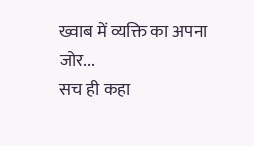ख्वाब में व्यक्ति का अपना जोर...
सच ही कहा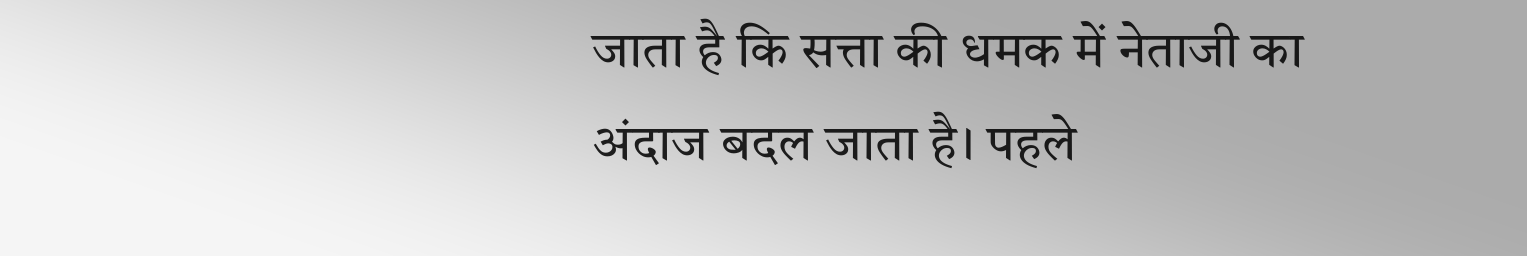जाता है कि सत्ता की धमक में नेताजी का अंदाज बदल जाता है। पहले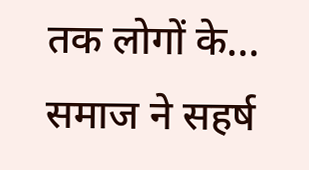तक लोगों के...
समाज ने सहर्ष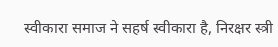स्वीकारा समाज ने सहर्ष स्वीकारा है, निरक्षर स्त्री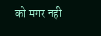को मगर नही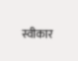स्वीकार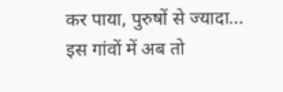कर पाया, पुरुषों से ज्यादा...
इस गांवों में अब तो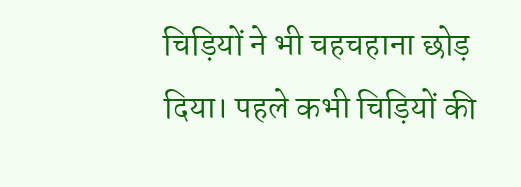चिड़ियों ने भी चहचहाना छोड़ दिया। पहले कभी चिड़ियों की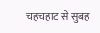चहचहाट से सुबह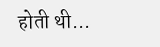होती थी...